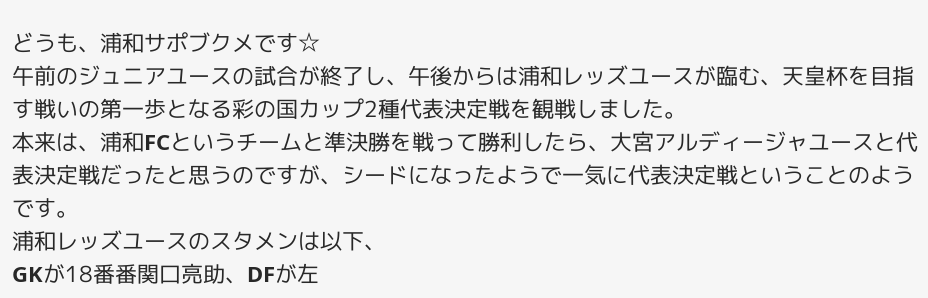どうも、浦和サポブクメです☆
午前のジュニアユースの試合が終了し、午後からは浦和レッズユースが臨む、天皇杯を目指す戦いの第一歩となる彩の国カップ2種代表決定戦を観戦しました。
本来は、浦和FCというチームと準決勝を戦って勝利したら、大宮アルディージャユースと代表決定戦だったと思うのですが、シードになったようで一気に代表決定戦ということのようです。
浦和レッズユースのスタメンは以下、
GKが18番番関口亮助、DFが左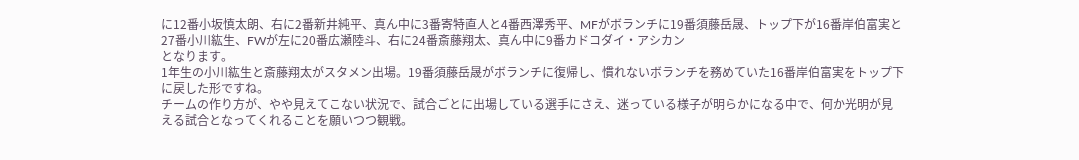に12番小坂慎太朗、右に2番新井純平、真ん中に3番寄特直人と4番西澤秀平、MFがボランチに19番須藤岳晟、トップ下が16番岸伯富実と27番小川紘生、FWが左に20番広瀬陸斗、右に24番斎藤翔太、真ん中に9番カドコダイ・アシカン
となります。
1年生の小川紘生と斎藤翔太がスタメン出場。19番須藤岳晟がボランチに復帰し、慣れないボランチを務めていた16番岸伯富実をトップ下に戻した形ですね。
チームの作り方が、やや見えてこない状況で、試合ごとに出場している選手にさえ、迷っている様子が明らかになる中で、何か光明が見える試合となってくれることを願いつつ観戦。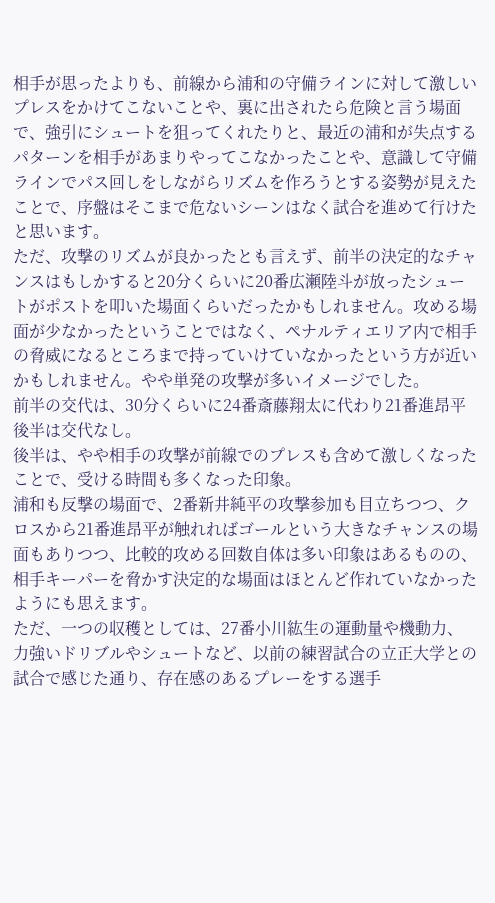相手が思ったよりも、前線から浦和の守備ラインに対して激しいプレスをかけてこないことや、裏に出されたら危険と言う場面で、強引にシュートを狙ってくれたりと、最近の浦和が失点するパターンを相手があまりやってこなかったことや、意識して守備ラインでパス回しをしながらリズムを作ろうとする姿勢が見えたことで、序盤はそこまで危ないシーンはなく試合を進めて行けたと思います。
ただ、攻撃のリズムが良かったとも言えず、前半の決定的なチャンスはもしかすると20分くらいに20番広瀬陸斗が放ったシュートがポストを叩いた場面くらいだったかもしれません。攻める場面が少なかったということではなく、ペナルティエリア内で相手の脅威になるところまで持っていけていなかったという方が近いかもしれません。やや単発の攻撃が多いイメージでした。
前半の交代は、30分くらいに24番斎藤翔太に代わり21番進昂平
後半は交代なし。
後半は、やや相手の攻撃が前線でのプレスも含めて激しくなったことで、受ける時間も多くなった印象。
浦和も反撃の場面で、2番新井純平の攻撃参加も目立ちつつ、クロスから21番進昂平が触れればゴールという大きなチャンスの場面もありつつ、比較的攻める回数自体は多い印象はあるものの、相手キーパーを脅かす決定的な場面はほとんど作れていなかったようにも思えます。
ただ、一つの収穫としては、27番小川紘生の運動量や機動力、力強いドリブルやシュートなど、以前の練習試合の立正大学との試合で感じた通り、存在感のあるプレーをする選手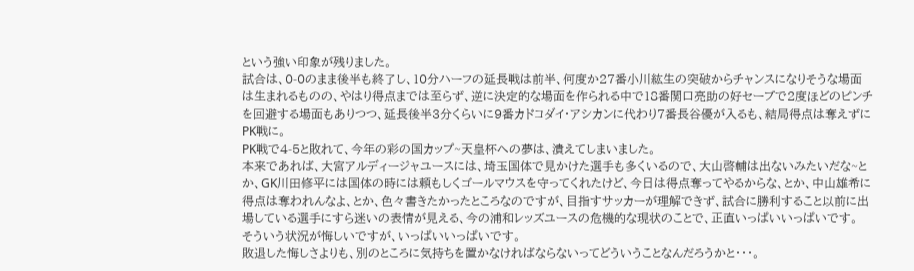という強い印象が残りました。
試合は、0-0のまま後半も終了し、10分ハーフの延長戦は前半、何度か27番小川紘生の突破からチャンスになりそうな場面は生まれるものの、やはり得点までは至らず、逆に決定的な場面を作られる中で18番関口亮助の好セーブで2度ほどのピンチを回避する場面もありつつ、延長後半3分くらいに9番カドコダイ・アシカンに代わり7番長谷優が入るも、結局得点は奪えずにPK戦に。
PK戦で4-5と敗れて、今年の彩の国カップ~天皇杯への夢は、潰えてしまいました。
本来であれば、大宮アルディージャユースには、埼玉国体で見かけた選手も多くいるので、大山啓輔は出ないみたいだな~とか、GK川田修平には国体の時には頼もしくゴールマウスを守ってくれたけど、今日は得点奪ってやるからな、とか、中山雄希に得点は奪われんなよ、とか、色々書きたかったところなのですが、目指すサッカーが理解できず、試合に勝利すること以前に出場している選手にすら迷いの表情が見える、今の浦和レッズユースの危機的な現状のことで、正直いっぱいいっぱいです。
そういう状況が悔しいですが、いっぱいいっぱいです。
敗退した悔しさよりも、別のところに気持ちを置かなければならないってどういうことなんだろうかと・・・。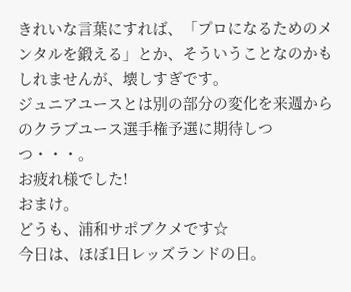きれいな言葉にすれば、「プロになるためのメンタルを鍛える」とか、そういうことなのかもしれませんが、壊しすぎです。
ジュニアユースとは別の部分の変化を来週からのクラブユース選手権予選に期待しつつ・・・。
お疲れ様でした!
おまけ。
どうも、浦和サポブクメです☆
今日は、ほぼ1日レッズランドの日。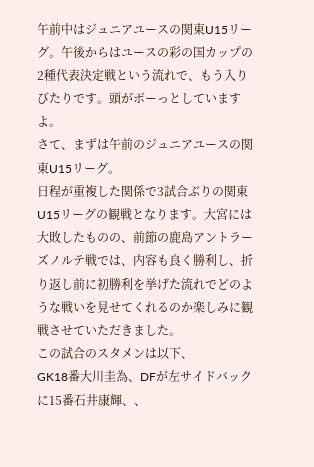午前中はジュニアユースの関東U15リーグ。午後からはユースの彩の国カップの2種代表決定戦という流れで、もう入りびたりです。頭がボーっとしていますよ。
さて、まずは午前のジュニアユースの関東U15リーグ。
日程が重複した関係で3試合ぶりの関東U15リーグの観戦となります。大宮には大敗したものの、前節の鹿島アントラーズノルテ戦では、内容も良く勝利し、折り返し前に初勝利を挙げた流れでどのような戦いを見せてくれるのか楽しみに観戦させていただきました。
この試合のスタメンは以下、
GK18番大川圭為、DFが左サイドバックに15番石井康輝、、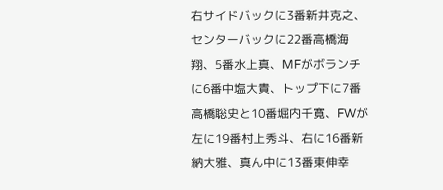右サイドバックに3番新井克之、センターバックに22番高橋海翔、5番水上真、MFがボランチに6番中塩大貴、トップ下に7番高橋聡史と10番堀内千寛、FWが左に19番村上秀斗、右に16番新納大雅、真ん中に13番東伸幸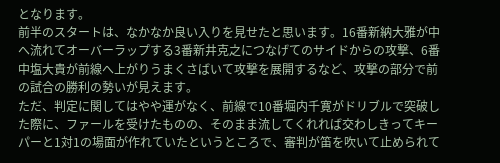となります。
前半のスタートは、なかなか良い入りを見せたと思います。16番新納大雅が中へ流れてオーバーラップする3番新井克之につなげてのサイドからの攻撃、6番中塩大貴が前線へ上がりうまくさばいて攻撃を展開するなど、攻撃の部分で前の試合の勝利の勢いが見えます。
ただ、判定に関してはやや運がなく、前線で10番堀内千寛がドリブルで突破した際に、ファールを受けたものの、そのまま流してくれれば交わしきってキーパーと1対1の場面が作れていたというところで、審判が笛を吹いて止められて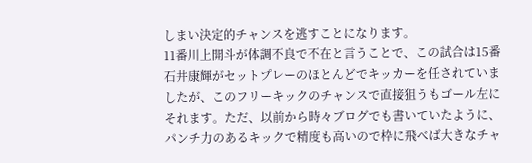しまい決定的チャンスを逃すことになります。
11番川上開斗が体調不良で不在と言うことで、この試合は15番石井康輝がセットプレーのほとんどでキッカーを任されていましたが、このフリーキックのチャンスで直接狙うもゴール左にそれます。ただ、以前から時々ブログでも書いていたように、パンチ力のあるキックで精度も高いので枠に飛べば大きなチャ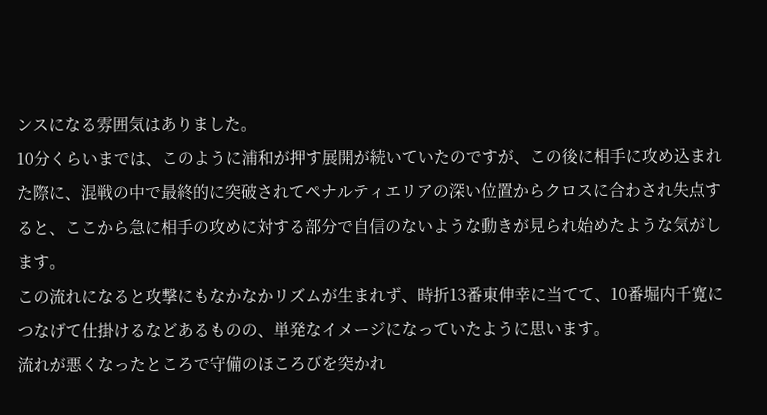ンスになる雰囲気はありました。
10分くらいまでは、このように浦和が押す展開が続いていたのですが、この後に相手に攻め込まれた際に、混戦の中で最終的に突破されてペナルティエリアの深い位置からクロスに合わされ失点すると、ここから急に相手の攻めに対する部分で自信のないような動きが見られ始めたような気がします。
この流れになると攻撃にもなかなかリズムが生まれず、時折13番東伸幸に当てて、10番堀内千寛につなげて仕掛けるなどあるものの、単発なイメージになっていたように思います。
流れが悪くなったところで守備のほころびを突かれ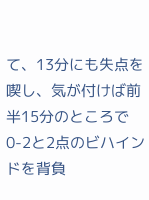て、13分にも失点を喫し、気が付けば前半15分のところで0-2と2点のビハインドを背負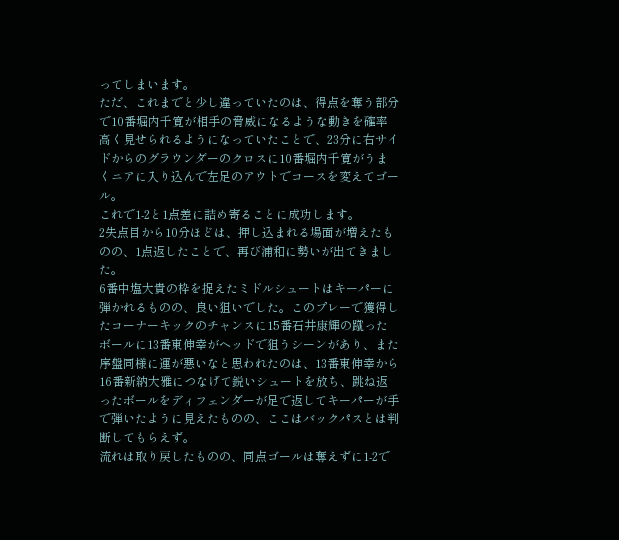ってしまいます。
ただ、これまでと少し違っていたのは、得点を奪う部分で10番堀内千寛が相手の脅威になるような動きを確率高く見せられるようになっていたことで、23分に右サイドからのグラウンダーのクロスに10番堀内千寛がうまくニアに入り込んで左足のアウトでコースを変えてゴール。
これで1-2と1点差に詰め寄ることに成功します。
2失点目から10分ほどは、押し込まれる場面が増えたものの、1点返したことで、再び浦和に勢いが出てきました。
6番中塩大貴の枠を捉えたミドルシュートはキーパーに弾かれるものの、良い狙いでした。このプレーで獲得したコーナーキックのチャンスに15番石井康輝の蹴ったボールに13番東伸幸がヘッドで狙うシーンがあり、また序盤同様に運が悪いなと思われたのは、13番東伸幸から16番新納大雅につなげて鋭いシュートを放ち、跳ね返ったボールをディフェンダーが足で返してキーパーが手で弾いたように見えたものの、ここはバックパスとは判断してもらえず。
流れは取り戻したものの、同点ゴールは奪えずに1-2で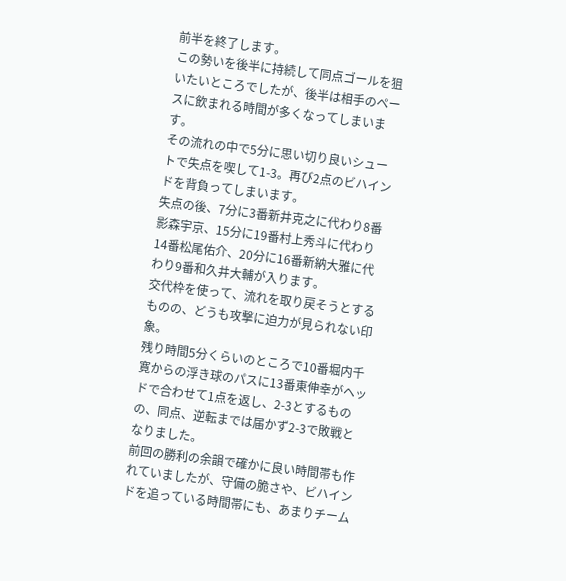前半を終了します。
この勢いを後半に持続して同点ゴールを狙いたいところでしたが、後半は相手のペースに飲まれる時間が多くなってしまいます。
その流れの中で5分に思い切り良いシュートで失点を喫して1-3。再び2点のビハインドを背負ってしまいます。
失点の後、7分に3番新井克之に代わり8番影森宇京、15分に19番村上秀斗に代わり14番松尾佑介、20分に16番新納大雅に代わり9番和久井大輔が入ります。
交代枠を使って、流れを取り戻そうとするものの、どうも攻撃に迫力が見られない印象。
残り時間5分くらいのところで10番堀内千寛からの浮き球のパスに13番東伸幸がヘッドで合わせて1点を返し、2-3とするものの、同点、逆転までは届かず2-3で敗戦となりました。
前回の勝利の余韻で確かに良い時間帯も作れていましたが、守備の脆さや、ビハインドを追っている時間帯にも、あまりチーム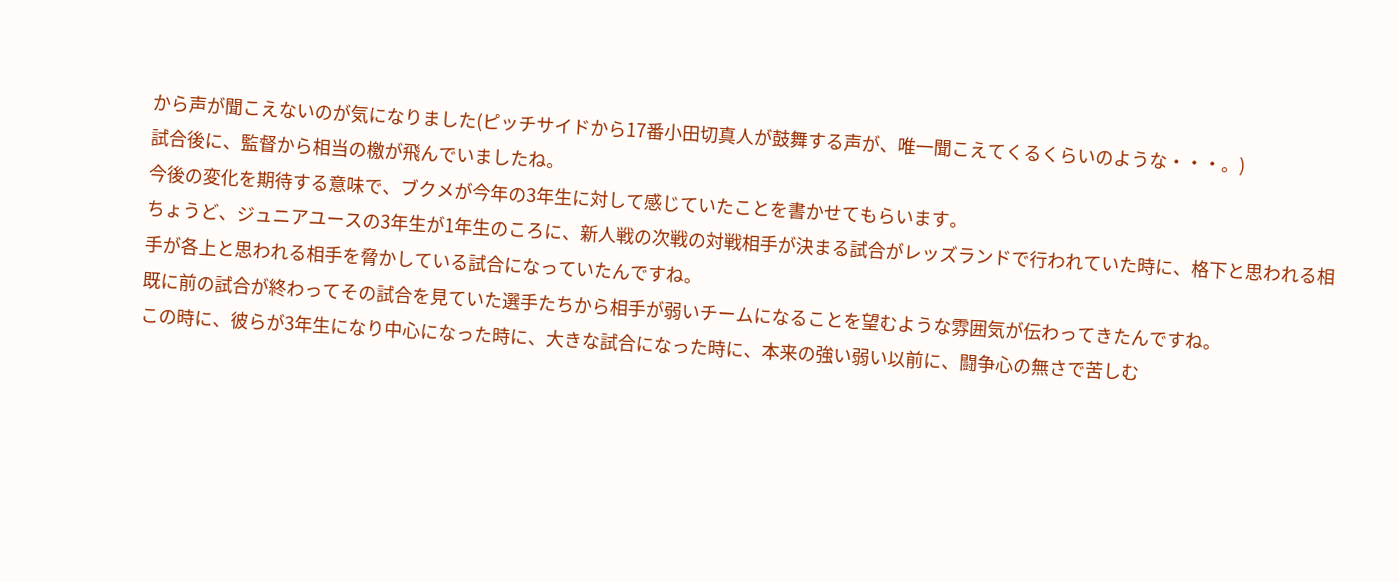から声が聞こえないのが気になりました(ピッチサイドから17番小田切真人が鼓舞する声が、唯一聞こえてくるくらいのような・・・。)
試合後に、監督から相当の檄が飛んでいましたね。
今後の変化を期待する意味で、ブクメが今年の3年生に対して感じていたことを書かせてもらいます。
ちょうど、ジュニアユースの3年生が1年生のころに、新人戦の次戦の対戦相手が決まる試合がレッズランドで行われていた時に、格下と思われる相手が各上と思われる相手を脅かしている試合になっていたんですね。
既に前の試合が終わってその試合を見ていた選手たちから相手が弱いチームになることを望むような雰囲気が伝わってきたんですね。
この時に、彼らが3年生になり中心になった時に、大きな試合になった時に、本来の強い弱い以前に、闘争心の無さで苦しむ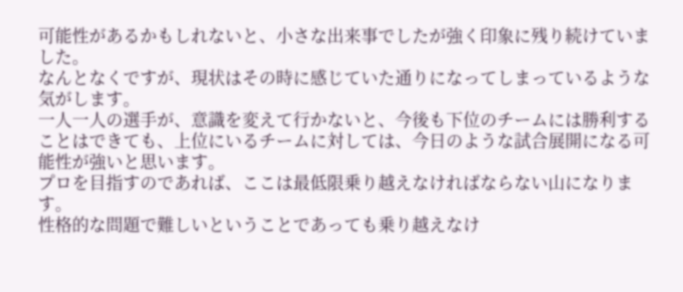可能性があるかもしれないと、小さな出来事でしたが強く印象に残り続けていました。
なんとなくですが、現状はその時に感じていた通りになってしまっているような気がします。
一人一人の選手が、意識を変えて行かないと、今後も下位のチームには勝利することはできても、上位にいるチームに対しては、今日のような試合展開になる可能性が強いと思います。
プロを目指すのであれば、ここは最低限乗り越えなければならない山になります。
性格的な問題で難しいということであっても乗り越えなけ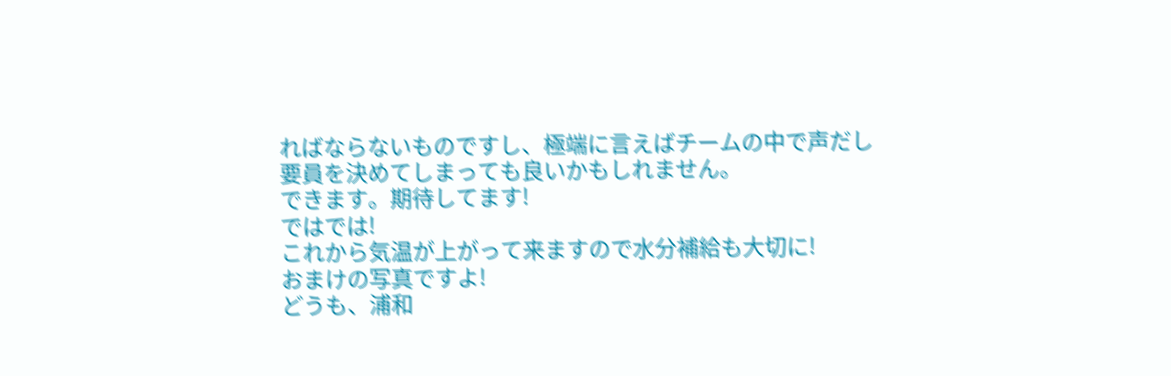ればならないものですし、極端に言えばチームの中で声だし要員を決めてしまっても良いかもしれません。
できます。期待してます!
ではでは!
これから気温が上がって来ますので水分補給も大切に!
おまけの写真ですよ!
どうも、浦和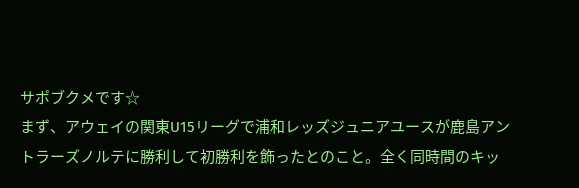サポブクメです☆
まず、アウェイの関東U15リーグで浦和レッズジュニアユースが鹿島アントラーズノルテに勝利して初勝利を飾ったとのこと。全く同時間のキッ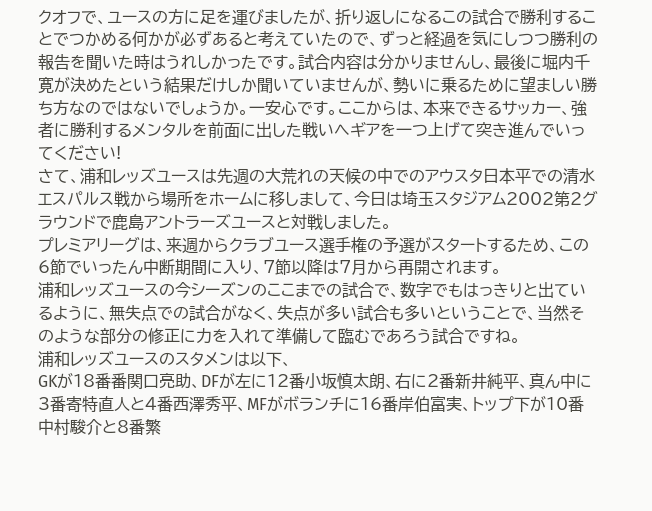クオフで、ユースの方に足を運びましたが、折り返しになるこの試合で勝利することでつかめる何かが必ずあると考えていたので、ずっと経過を気にしつつ勝利の報告を聞いた時はうれしかったです。試合内容は分かりませんし、最後に堀内千寛が決めたという結果だけしか聞いていませんが、勢いに乗るために望ましい勝ち方なのではないでしょうか。一安心です。ここからは、本来できるサッカー、強者に勝利するメンタルを前面に出した戦いへギアを一つ上げて突き進んでいってください!
さて、浦和レッズユースは先週の大荒れの天候の中でのアウスタ日本平での清水エスパルス戦から場所をホームに移しまして、今日は埼玉スタジアム2002第2グラウンドで鹿島アントラーズユースと対戦しました。
プレミアリーグは、来週からクラブユース選手権の予選がスタートするため、この6節でいったん中断期間に入り、7節以降は7月から再開されます。
浦和レッズユースの今シーズンのここまでの試合で、数字でもはっきりと出ているように、無失点での試合がなく、失点が多い試合も多いということで、当然そのような部分の修正に力を入れて準備して臨むであろう試合ですね。
浦和レッズユースのスタメンは以下、
GKが18番番関口亮助、DFが左に12番小坂慎太朗、右に2番新井純平、真ん中に3番寄特直人と4番西澤秀平、MFがボランチに16番岸伯富実、トップ下が10番中村駿介と8番繁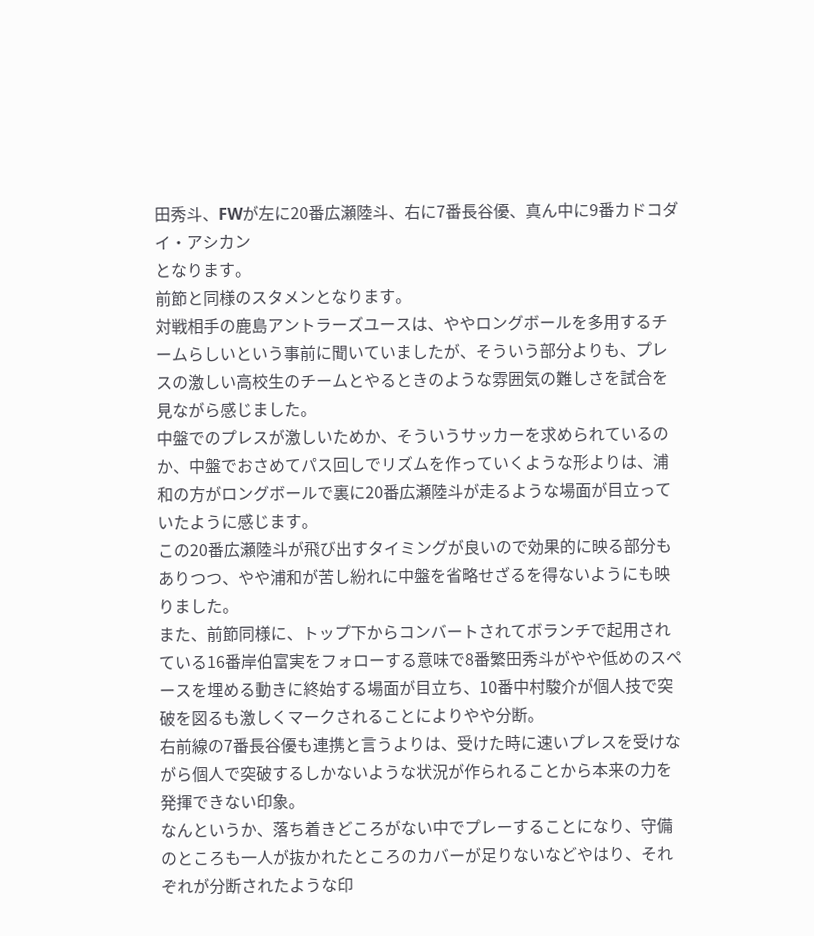田秀斗、FWが左に20番広瀬陸斗、右に7番長谷優、真ん中に9番カドコダイ・アシカン
となります。
前節と同様のスタメンとなります。
対戦相手の鹿島アントラーズユースは、ややロングボールを多用するチームらしいという事前に聞いていましたが、そういう部分よりも、プレスの激しい高校生のチームとやるときのような雰囲気の難しさを試合を見ながら感じました。
中盤でのプレスが激しいためか、そういうサッカーを求められているのか、中盤でおさめてパス回しでリズムを作っていくような形よりは、浦和の方がロングボールで裏に20番広瀬陸斗が走るような場面が目立っていたように感じます。
この20番広瀬陸斗が飛び出すタイミングが良いので効果的に映る部分もありつつ、やや浦和が苦し紛れに中盤を省略せざるを得ないようにも映りました。
また、前節同様に、トップ下からコンバートされてボランチで起用されている16番岸伯富実をフォローする意味で8番繁田秀斗がやや低めのスペースを埋める動きに終始する場面が目立ち、10番中村駿介が個人技で突破を図るも激しくマークされることによりやや分断。
右前線の7番長谷優も連携と言うよりは、受けた時に速いプレスを受けながら個人で突破するしかないような状況が作られることから本来の力を発揮できない印象。
なんというか、落ち着きどころがない中でプレーすることになり、守備のところも一人が抜かれたところのカバーが足りないなどやはり、それぞれが分断されたような印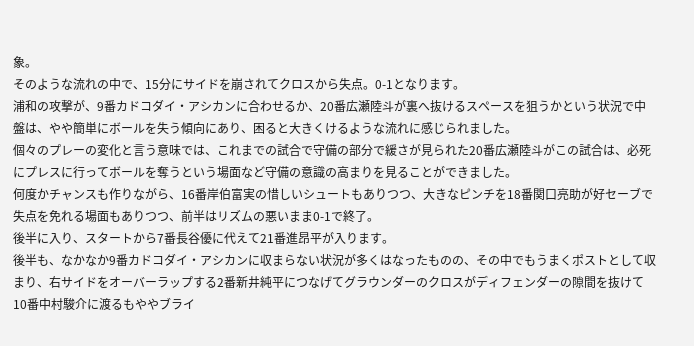象。
そのような流れの中で、15分にサイドを崩されてクロスから失点。0-1となります。
浦和の攻撃が、9番カドコダイ・アシカンに合わせるか、20番広瀬陸斗が裏へ抜けるスペースを狙うかという状況で中盤は、やや簡単にボールを失う傾向にあり、困ると大きくけるような流れに感じられました。
個々のプレーの変化と言う意味では、これまでの試合で守備の部分で緩さが見られた20番広瀬陸斗がこの試合は、必死にプレスに行ってボールを奪うという場面など守備の意識の高まりを見ることができました。
何度かチャンスも作りながら、16番岸伯富実の惜しいシュートもありつつ、大きなピンチを18番関口亮助が好セーブで失点を免れる場面もありつつ、前半はリズムの悪いまま0-1で終了。
後半に入り、スタートから7番長谷優に代えて21番進昂平が入ります。
後半も、なかなか9番カドコダイ・アシカンに収まらない状況が多くはなったものの、その中でもうまくポストとして収まり、右サイドをオーバーラップする2番新井純平につなげてグラウンダーのクロスがディフェンダーの隙間を抜けて10番中村駿介に渡るもややブライ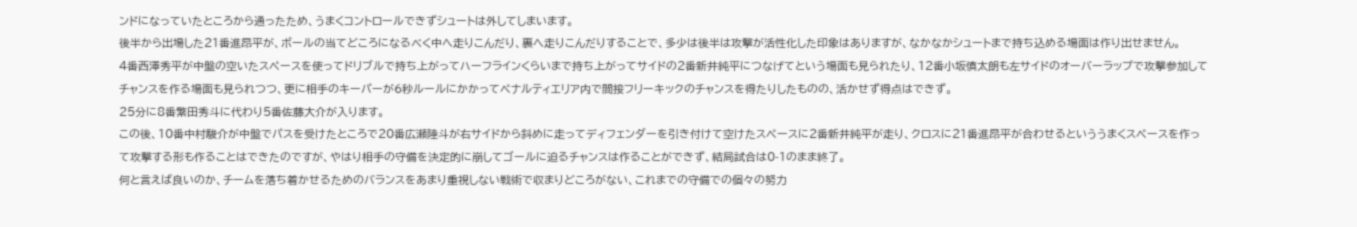ンドになっていたところから通ったため、うまくコントロールできずシュートは外してしまいます。
後半から出場した21番進昂平が、ボールの当てどころになるべく中へ走りこんだり、裏へ走りこんだりすることで、多少は後半は攻撃が活性化した印象はありますが、なかなかシュートまで持ち込める場面は作り出せません。
4番西澤秀平が中盤の空いたスペースを使ってドリブルで持ち上がってハーフラインくらいまで持ち上がってサイドの2番新井純平につなげてという場面も見られたり、12番小坂慎太朗も左サイドのオーバーラップで攻撃参加してチャンスを作る場面も見られつつ、更に相手のキーパーが6秒ルールにかかってペナルティエリア内で間接フリーキックのチャンスを得たりしたものの、活かせず得点はできず。
25分に8番繁田秀斗に代わり5番佐藤大介が入ります。
この後、10番中村駿介が中盤でパスを受けたところで20番広瀬陸斗が右サイドから斜めに走ってディフェンダーを引き付けて空けたスペースに2番新井純平が走り、クロスに21番進昂平が合わせるといううまくスペースを作って攻撃する形も作ることはできたのですが、やはり相手の守備を決定的に崩してゴールに迫るチャンスは作ることができず、結局試合は0-1のまま終了。
何と言えば良いのか、チームを落ち着かせるためのバランスをあまり重視しない戦術で収まりどころがない、これまでの守備での個々の努力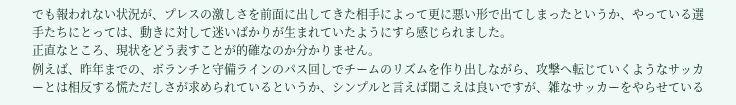でも報われない状況が、プレスの激しさを前面に出してきた相手によって更に悪い形で出てしまったというか、やっている選手たちにとっては、動きに対して迷いばかりが生まれていたようにすら感じられました。
正直なところ、現状をどう表すことが的確なのか分かりません。
例えば、昨年までの、ボランチと守備ラインのパス回しでチームのリズムを作り出しながら、攻撃へ転じていくようなサッカーとは相反する慌ただしさが求められているというか、シンプルと言えば聞こえは良いですが、雑なサッカーをやらせている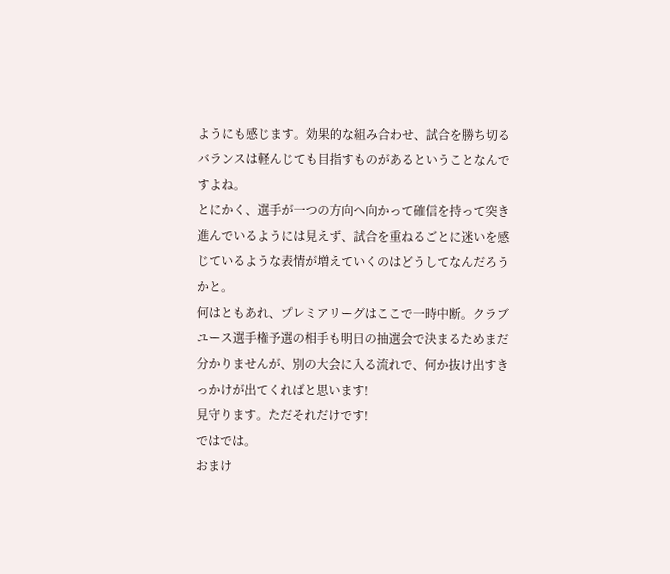ようにも感じます。効果的な組み合わせ、試合を勝ち切るバランスは軽んじても目指すものがあるということなんですよね。
とにかく、選手が一つの方向へ向かって確信を持って突き進んでいるようには見えず、試合を重ねるごとに迷いを感じているような表情が増えていくのはどうしてなんだろうかと。
何はともあれ、プレミアリーグはここで一時中断。クラブユース選手権予選の相手も明日の抽選会で決まるためまだ分かりませんが、別の大会に入る流れで、何か抜け出すきっかけが出てくればと思います!
見守ります。ただそれだけです!
ではでは。
おまけ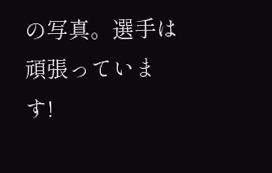の写真。選手は頑張っています!